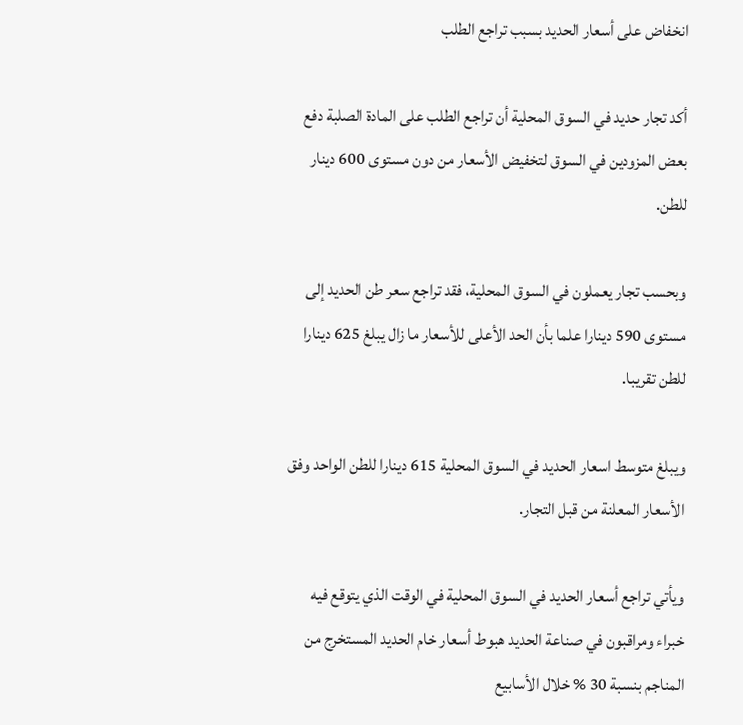انخفاض على أسعار الحديد بسبب تراجع الطلب

أكد تجار حديد في السوق المحلية أن تراجع الطلب على المادة الصلبة دفع بعض المزودين في السوق لتخفيض الأسعار من دون مستوى 600 دينار للطن.

وبحسب تجار يعملون في السوق المحلية، فقد تراجع سعر طن الحديد إلى مستوى 590 دينارا علما بأن الحد الأعلى للأسعار ما زال يبلغ 625 دينارا للطن تقريبا.

ويبلغ متوسط اسعار الحديد في السوق المحلية 615 دينارا للطن الواحد وفق الأسعار المعلنة من قبل التجار.

ويأتي تراجع أسعار الحديد في السوق المحلية في الوقت الذي يتوقع فيه خبراء ومراقبون في صناعة الحديد هبوط أسعار خام الحديد المستخرج من المناجم بنسبة 30 % خلال الأسابيع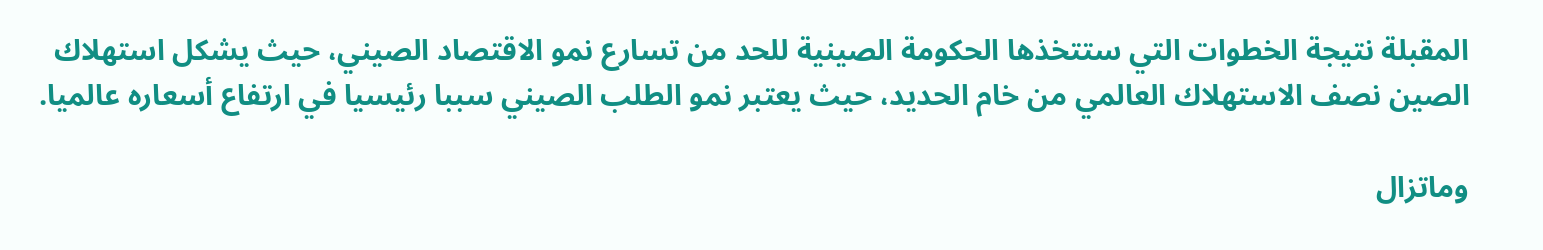المقبلة نتيجة الخطوات التي ستتخذها الحكومة الصينية للحد من تسارع نمو الاقتصاد الصيني، حيث يشكل استهلاك الصين نصف الاستهلاك العالمي من خام الحديد، حيث يعتبر نمو الطلب الصيني سببا رئيسيا في ارتفاع أسعاره عالميا.

وماتزال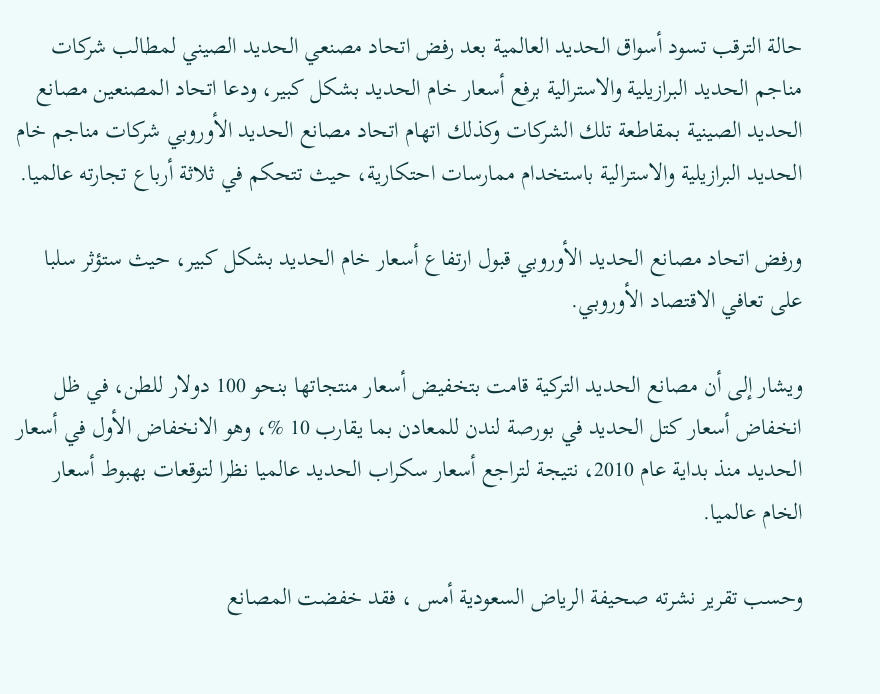حالة الترقب تسود أسواق الحديد العالمية بعد رفض اتحاد مصنعي الحديد الصيني لمطالب شركات مناجم الحديد البرازيلية والاسترالية برفع أسعار خام الحديد بشكل كبير، ودعا اتحاد المصنعين مصانع الحديد الصينية بمقاطعة تلك الشركات وكذلك اتهام اتحاد مصانع الحديد الأوروبي شركات مناجم خام الحديد البرازيلية والاسترالية باستخدام ممارسات احتكارية، حيث تتحكم في ثلاثة أرباع تجارته عالميا.

ورفض اتحاد مصانع الحديد الأوروبي قبول ارتفاع أسعار خام الحديد بشكل كبير، حيث ستؤثر سلبا على تعافي الاقتصاد الأوروبي.

ويشار إلى أن مصانع الحديد التركية قامت بتخفيض أسعار منتجاتها بنحو 100 دولار للطن، في ظل انخفاض أسعار كتل الحديد في بورصة لندن للمعادن بما يقارب 10 %، وهو الانخفاض الأول في أسعار الحديد منذ بداية عام 2010، نتيجة لتراجع أسعار سكراب الحديد عالميا نظرا لتوقعات بهبوط أسعار الخام عالميا.

وحسب تقرير نشرته صحيفة الرياض السعودية أمس ، فقد خفضت المصانع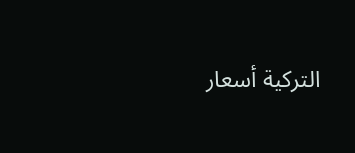التركية أسعار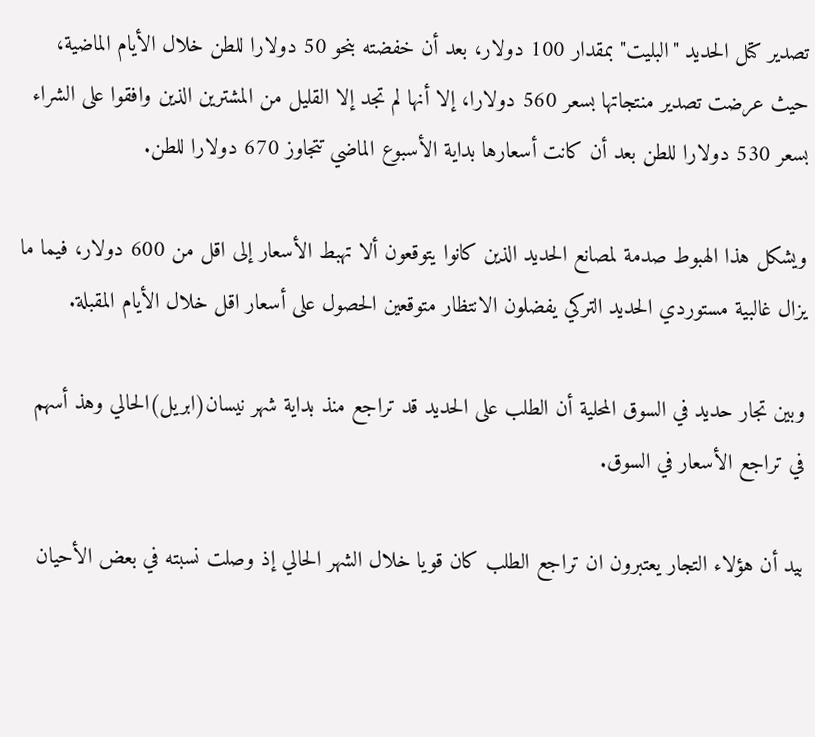تصدير كتل الحديد "البليت" بمقدار 100 دولار، بعد أن خفضته بنحو 50 دولارا للطن خلال الأيام الماضية، حيث عرضت تصدير منتجاتها بسعر 560 دولارا، إلا أنها لم تجد إلا القليل من المشترين الذين وافقوا على الشراء بسعر 530 دولارا للطن بعد أن كانت أسعارها بداية الأسبوع الماضي تتجاوز 670 دولارا للطن.

ويشكل هذا الهبوط صدمة لمصانع الحديد الذين كانوا يتوقعون ألا تهبط الأسعار إلى اقل من 600 دولار، فيما ما يزال غالبية مستوردي الحديد التركي يفضلون الانتظار متوقعين الحصول على أسعار اقل خلال الأيام المقبلة.

وبين تجار حديد في السوق المحلية أن الطلب على الحديد قد تراجع منذ بداية شهر نيسان(ابريل)الحالي وهذ أسهم في تراجع الأسعار في السوق.

بيد أن هؤلاء التجار يعتبرون ان تراجع الطلب كان قويا خلال الشهر الحالي إذ وصلت نسبته في بعض الأحيان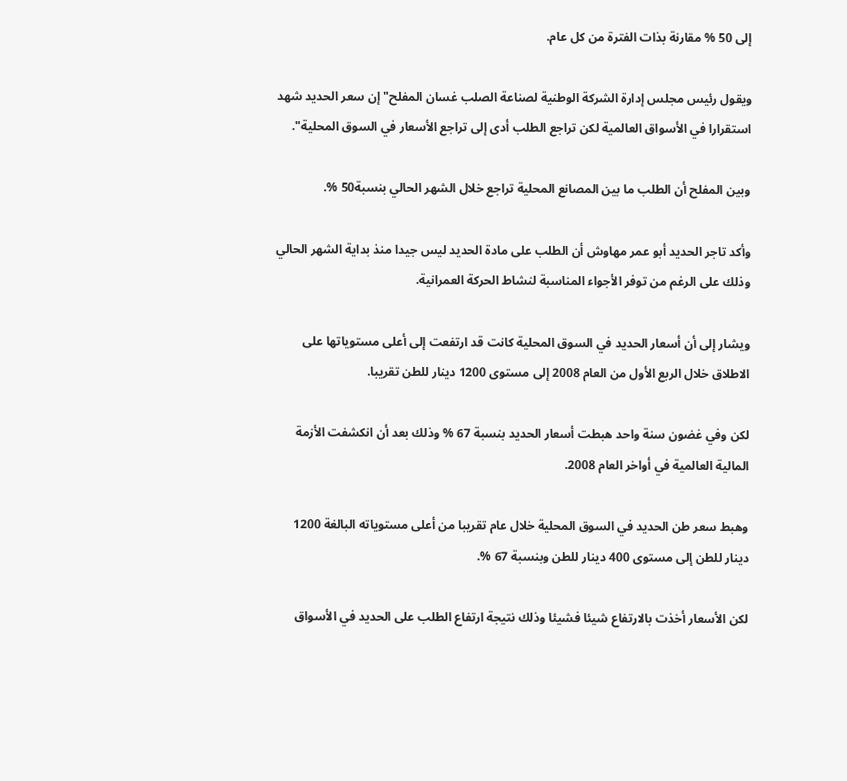إلى 50 % مقارنة بذات الفترة من كل عام.

ويقول رئيس مجلس إدارة الشركة الوطنية لصناعة الصلب غسان المفلح" إن سعر الحديد شهد استقرارا في الأسواق العالمية لكن تراجع الطلب أدى إلى تراجع الأسعار في السوق المحلية".

وبين المفلح أن الطلب ما بين المصانع المحلية تراجع خلال الشهر الحالي بنسبة50 %.

وأكد تاجر الحديد أبو عمر مهاوش أن الطلب على مادة الحديد ليس جيدا منذ بداية الشهر الحالي وذلك على الرغم من توفر الأجواء المناسبة لنشاط الحركة العمرانية.

ويشار إلى أن أسعار الحديد في السوق المحلية كانت قد ارتفعت إلى أعلى مستوياتها على الاطلاق خلال الربع الأول من العام 2008 إلى مستوى 1200 دينار للطن تقريبا.

لكن وفي غضون سنة واحد هبطت أسعار الحديد بنسبة 67 % وذلك بعد أن انكشفت الأزمة المالية العالمية في أواخر العام 2008.

وهبط سعر طن الحديد في السوق المحلية خلال عام تقريبا من أعلى مستوياته البالغة 1200 دينار للطن إلى مستوى 400 دينار للطن وبنسبة 67 %.

لكن الأسعار أخذت بالارتفاع شيئا فشيئا وذلك نتيجة ارتفاع الطلب على الحديد في الأسواق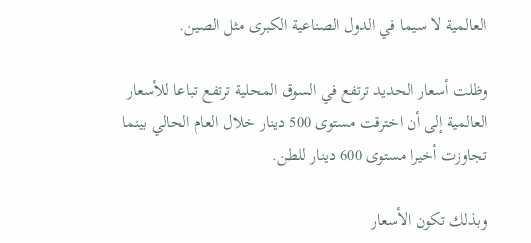العالمية لا سيما في الدول الصناعية الكبرى مثل الصين.

وظلت أسعار الحديد ترتفع في السوق المحلية ترتفع تباعا للأسعار العالمية إلى أن اخترقت مستوى 500 دينار خلال العام الحالي بينما تجاوزت أخيرا مستوى 600 دينار للطن.

وبذلك تكون الأسعار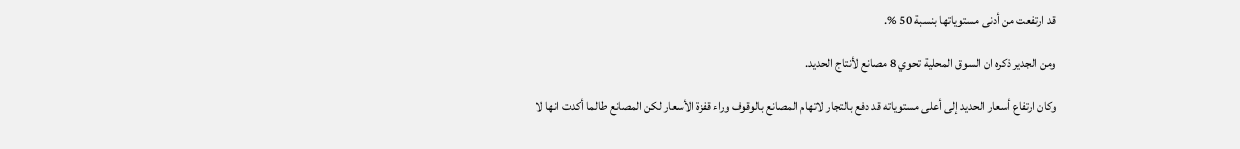قد ارتفعت من أدنى مستوياتها بنسبة 50 %.

ومن الجدير ذكره ان السوق المحلية تحوي 8 مصانع لأنتاج الحديد.

وكان ارتفاع أسعار الحديد إلى أعلى مستوياته قد دفع بالتجار لاتهام المصانع بالوقوف وراء قفزة الأسعار لكن المصانع طالما أكدت انها لا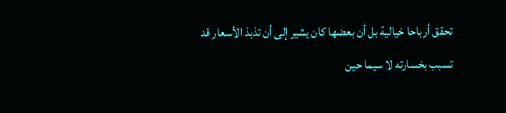تحقق أرباحا خيالية بل أن بعضها كان يشير إلى أن تذبذ الأسعار قد تسبب بخسارته لا سيما حين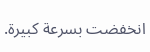انخفضت بسرعة كبيرة.